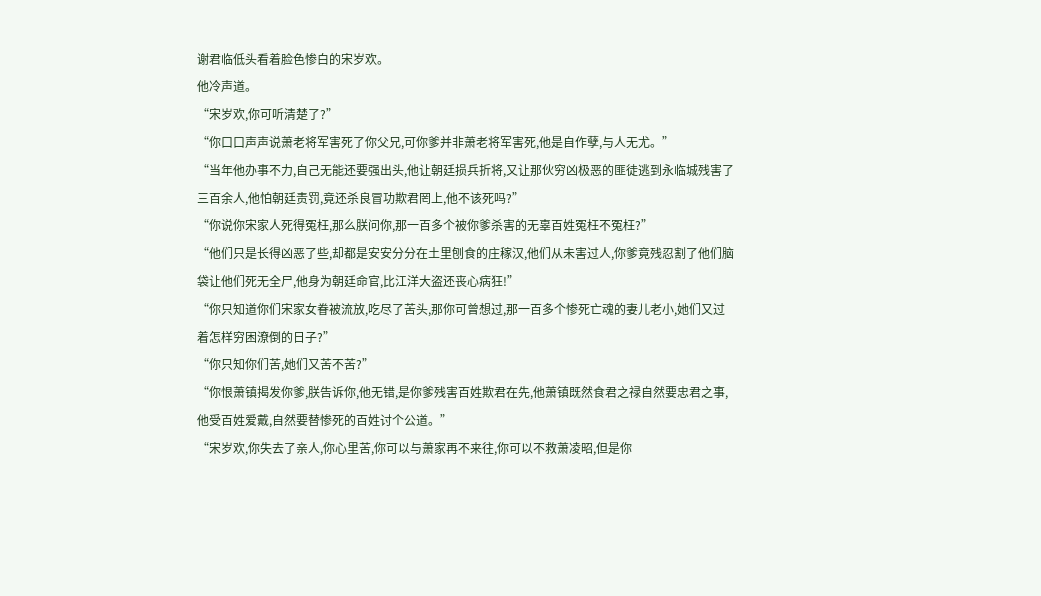谢君临低头看着脸色惨白的宋岁欢。
他冷声道。
“宋岁欢,你可听清楚了?”
“你口口声声说萧老将军害死了你父兄,可你爹并非萧老将军害死,他是自作孽,与人无尤。”
“当年他办事不力,自己无能还要强出头,他让朝廷损兵折将,又让那伙穷凶极恶的匪徒逃到永临城残害了三百余人,他怕朝廷责罚,竟还杀良冒功欺君罔上,他不该死吗?”
“你说你宋家人死得冤枉,那么朕问你,那一百多个被你爹杀害的无辜百姓冤枉不冤枉?”
“他们只是长得凶恶了些,却都是安安分分在土里刨食的庄稼汉,他们从未害过人,你爹竟残忍割了他们脑袋让他们死无全尸,他身为朝廷命官,比江洋大盗还丧心病狂!”
“你只知道你们宋家女眷被流放,吃尽了苦头,那你可曾想过,那一百多个惨死亡魂的妻儿老小,她们又过着怎样穷困潦倒的日子?”
“你只知你们苦,她们又苦不苦?”
“你恨萧镇揭发你爹,朕告诉你,他无错,是你爹残害百姓欺君在先,他萧镇既然食君之禄自然要忠君之事,他受百姓爱戴,自然要替惨死的百姓讨个公道。”
“宋岁欢,你失去了亲人,你心里苦,你可以与萧家再不来往,你可以不救萧凌昭,但是你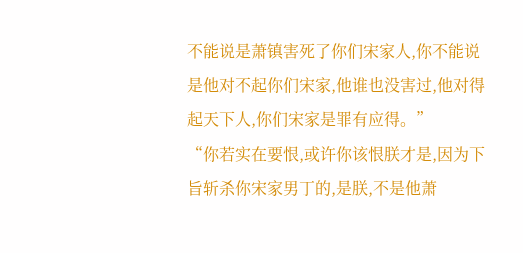不能说是萧镇害死了你们宋家人,你不能说是他对不起你们宋家,他谁也没害过,他对得起天下人,你们宋家是罪有应得。”
“你若实在要恨,或许你该恨朕才是,因为下旨斩杀你宋家男丁的,是朕,不是他萧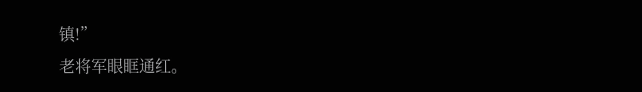镇!”
老将军眼眶通红。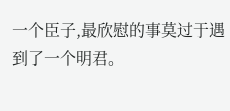一个臣子,最欣慰的事莫过于遇到了一个明君。